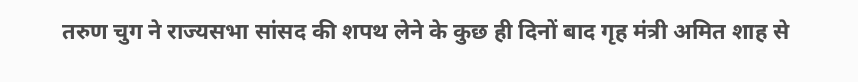तरुण चुग ने राज्यसभा सांसद की शपथ लेने के कुछ ही दिनों बाद गृह मंत्री अमित शाह से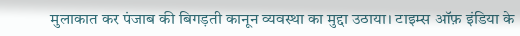मुलाकात कर पंजाब की बिगड़ती कानून व्यवस्था का मुद्दा उठाया। टाइम्स ऑफ़ इंडिया के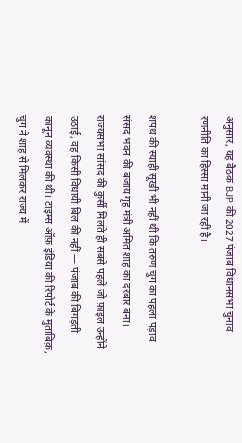अनुसार, यह बैठक BJP की 2027 पंजाब विधानसभा चुनाव रणनीति का हिस्सा मानी जा रही है।

शपथ की स्याही सूखी भी नहीं थी कि तरुण चुग का पहला पड़ाव संसद भवन की बजाय गृह मंत्री अमित शाह का दरबार बना। राज्यसभा सांसद की कुर्सी मिलते ही सबसे पहले जो फ़ाइल उन्होंने उठाई, वह किसी विधायी बिल की नहीं — पंजाब की बिगड़ती कानून व्यवस्था की थी। टाइम्स ऑफ़ इंडिया की रिपोर्ट के मुताबिक़, चुग ने शाह से मिलकर राज्य में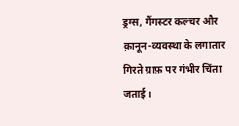ड्रग्स, गैंगस्टर कल्चर और क़ानून-व्यवस्था के लगातार गिरते ग्राफ़ पर गंभीर चिंता जताई।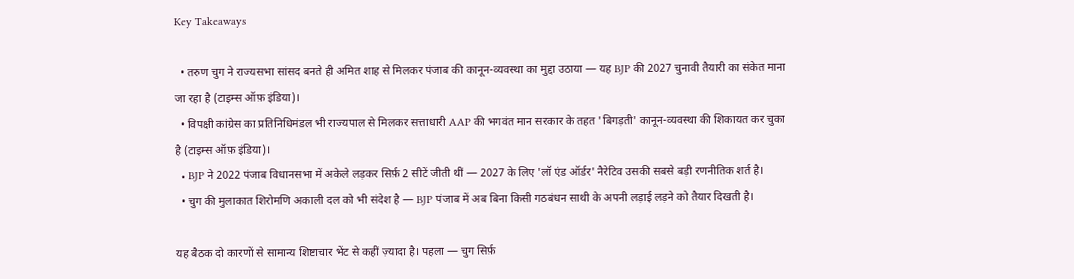Key Takeaways

  • तरुण चुग ने राज्यसभा सांसद बनते ही अमित शाह से मिलकर पंजाब की कानून-व्यवस्था का मुद्दा उठाया — यह BJP की 2027 चुनावी तैयारी का संकेत माना जा रहा है (टाइम्स ऑफ़ इंडिया)।
  • विपक्षी कांग्रेस का प्रतिनिधिमंडल भी राज्यपाल से मिलकर सत्ताधारी AAP की भगवंत मान सरकार के तहत 'बिगड़ती' कानून-व्यवस्था की शिकायत कर चुका है (टाइम्स ऑफ़ इंडिया)।
  • BJP ने 2022 पंजाब विधानसभा में अकेले लड़कर सिर्फ़ 2 सीटें जीती थीं — 2027 के लिए 'लॉ एंड ऑर्डर' नैरेटिव उसकी सबसे बड़ी रणनीतिक शर्त है।
  • चुग की मुलाकात शिरोमणि अकाली दल को भी संदेश है — BJP पंजाब में अब बिना किसी गठबंधन साथी के अपनी लड़ाई लड़ने को तैयार दिखती है।

यह बैठक दो कारणों से सामान्य शिष्टाचार भेंट से कहीं ज़्यादा है। पहला — चुग सिर्फ़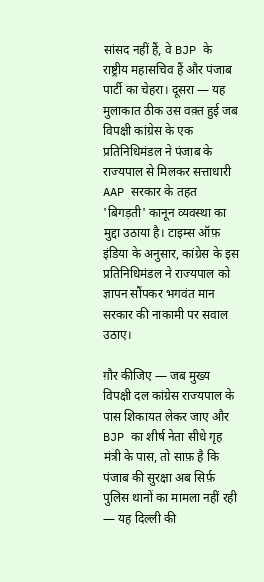सांसद नहीं हैं, वे BJP के राष्ट्रीय महासचिव हैं और पंजाब पार्टी का चेहरा। दूसरा — यह मुलाकात ठीक उस वक़्त हुई जब विपक्षी कांग्रेस के एक प्रतिनिधिमंडल ने पंजाब के राज्यपाल से मिलकर सत्ताधारी AAP सरकार के तहत 'बिगड़ती' कानून व्यवस्था का मुद्दा उठाया है। टाइम्स ऑफ़ इंडिया के अनुसार, कांग्रेस के इस प्रतिनिधिमंडल ने राज्यपाल को ज्ञापन सौंपकर भगवंत मान सरकार की नाकामी पर सवाल उठाए।

ग़ौर कीजिए — जब मुख्य विपक्षी दल कांग्रेस राज्यपाल के पास शिकायत लेकर जाए और BJP का शीर्ष नेता सीधे गृह मंत्री के पास, तो साफ़ है कि पंजाब की सुरक्षा अब सिर्फ़ पुलिस थानों का मामला नहीं रही — यह दिल्ली की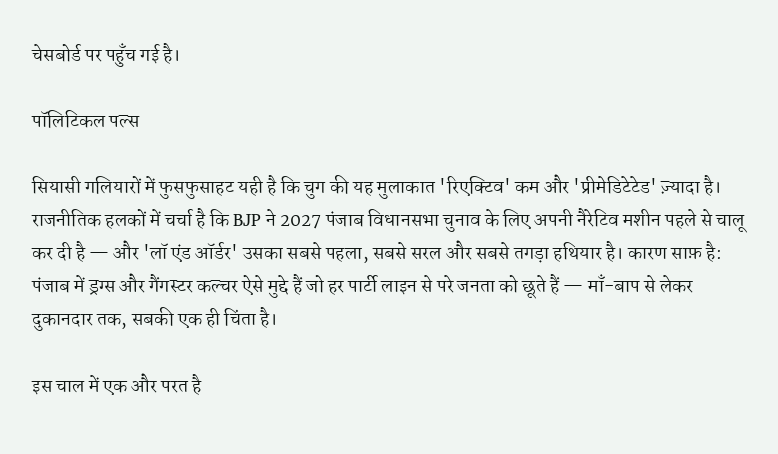चेसबोर्ड पर पहुँच गई है।

पॉलिटिकल पल्स

सियासी गलियारों में फुसफुसाहट यही है कि चुग की यह मुलाकात 'रिएक्टिव' कम और 'प्रीमेडिटेटेड' ज़्यादा है। राजनीतिक हलकों में चर्चा है कि BJP ने 2027 पंजाब विधानसभा चुनाव के लिए अपनी नैरेटिव मशीन पहले से चालू कर दी है — और 'लॉ एंड ऑर्डर' उसका सबसे पहला, सबसे सरल और सबसे तगड़ा हथियार है। कारण साफ़ है: पंजाब में ड्रग्स और गैंगस्टर कल्चर ऐसे मुद्दे हैं जो हर पार्टी लाइन से परे जनता को छूते हैं — माँ-बाप से लेकर दुकानदार तक, सबकी एक ही चिंता है।

इस चाल में एक और परत है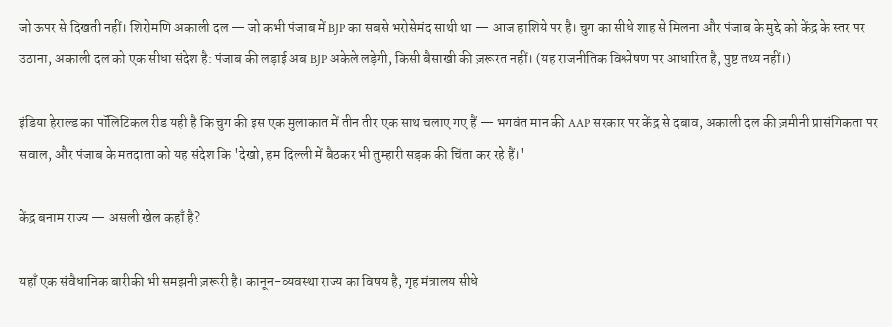जो ऊपर से दिखती नहीं। शिरोमणि अकाली दल — जो कभी पंजाब में BJP का सबसे भरोसेमंद साथी था — आज हाशिये पर है। चुग का सीधे शाह से मिलना और पंजाब के मुद्दे को केंद्र के स्तर पर उठाना, अकाली दल को एक सीधा संदेश है: पंजाब की लड़ाई अब BJP अकेले लड़ेगी, किसी बैसाखी की ज़रूरत नहीं। (यह राजनीतिक विश्लेषण पर आधारित है, पुष्ट तथ्य नहीं।)

इंडिया हेराल्ड का पॉलिटिकल रीड यही है कि चुग की इस एक मुलाकात में तीन तीर एक साथ चलाए गए हैं — भगवंत मान की AAP सरकार पर केंद्र से दबाव, अकाली दल की ज़मीनी प्रासंगिकता पर सवाल, और पंजाब के मतदाता को यह संदेश कि 'देखो, हम दिल्ली में बैठकर भी तुम्हारी सड़क की चिंता कर रहे हैं।'

केंद्र बनाम राज्य — असली खेल कहाँ है?

यहाँ एक संवैधानिक बारीकी भी समझनी ज़रूरी है। कानून-व्यवस्था राज्य का विषय है, गृह मंत्रालय सीधे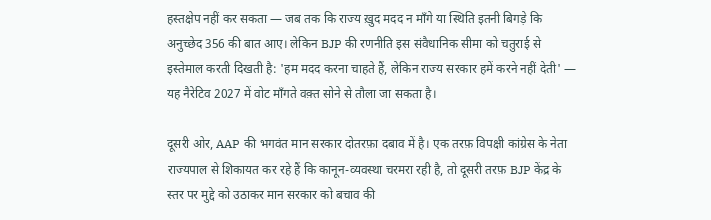हस्तक्षेप नहीं कर सकता — जब तक कि राज्य ख़ुद मदद न माँगे या स्थिति इतनी बिगड़े कि अनुच्छेद 356 की बात आए। लेकिन BJP की रणनीति इस संवैधानिक सीमा को चतुराई से इस्तेमाल करती दिखती है: 'हम मदद करना चाहते हैं, लेकिन राज्य सरकार हमें करने नहीं देती' — यह नैरेटिव 2027 में वोट माँगते वक़्त सोने से तौला जा सकता है।

दूसरी ओर, AAP की भगवंत मान सरकार दोतरफ़ा दबाव में है। एक तरफ़ विपक्षी कांग्रेस के नेता राज्यपाल से शिकायत कर रहे हैं कि कानून-व्यवस्था चरमरा रही है, तो दूसरी तरफ़ BJP केंद्र के स्तर पर मुद्दे को उठाकर मान सरकार को बचाव की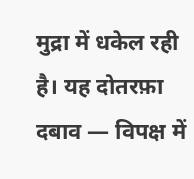मुद्रा में धकेल रही है। यह दोतरफ़ा दबाव — विपक्ष में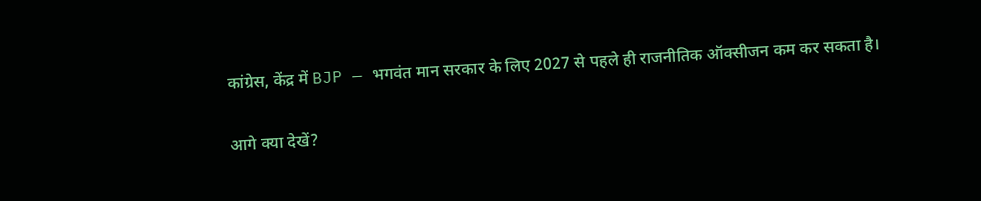कांग्रेस, केंद्र में BJP — भगवंत मान सरकार के लिए 2027 से पहले ही राजनीतिक ऑक्सीजन कम कर सकता है।

आगे क्या देखें?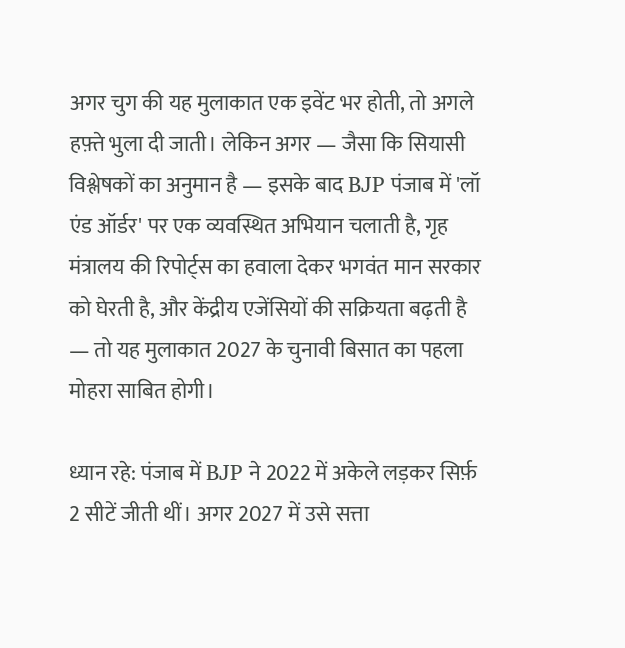अगर चुग की यह मुलाकात एक इवेंट भर होती, तो अगले हफ़्ते भुला दी जाती। लेकिन अगर — जैसा कि सियासी विश्लेषकों का अनुमान है — इसके बाद BJP पंजाब में 'लॉ एंड ऑर्डर' पर एक व्यवस्थित अभियान चलाती है, गृह मंत्रालय की रिपोर्ट्स का हवाला देकर भगवंत मान सरकार को घेरती है, और केंद्रीय एजेंसियों की सक्रियता बढ़ती है — तो यह मुलाकात 2027 के चुनावी बिसात का पहला मोहरा साबित होगी।

ध्यान रहे: पंजाब में BJP ने 2022 में अकेले लड़कर सिर्फ़ 2 सीटें जीती थीं। अगर 2027 में उसे सत्ता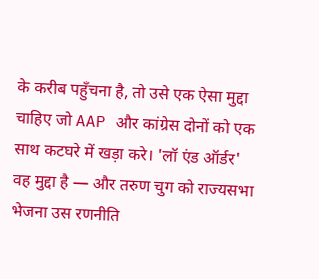के करीब पहुँचना है, तो उसे एक ऐसा मुद्दा चाहिए जो AAP और कांग्रेस दोनों को एक साथ कटघरे में खड़ा करे। 'लॉ एंड ऑर्डर' वह मुद्दा है — और तरुण चुग को राज्यसभा भेजना उस रणनीति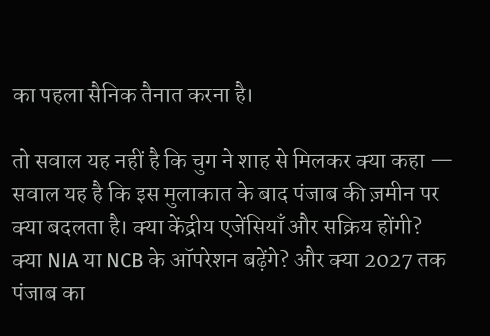का पहला सैनिक तैनात करना है।

तो सवाल यह नहीं है कि चुग ने शाह से मिलकर क्या कहा — सवाल यह है कि इस मुलाकात के बाद पंजाब की ज़मीन पर क्या बदलता है। क्या केंद्रीय एजेंसियाँ और सक्रिय होंगी? क्या NIA या NCB के ऑपरेशन बढ़ेंगे? और क्या 2027 तक पंजाब का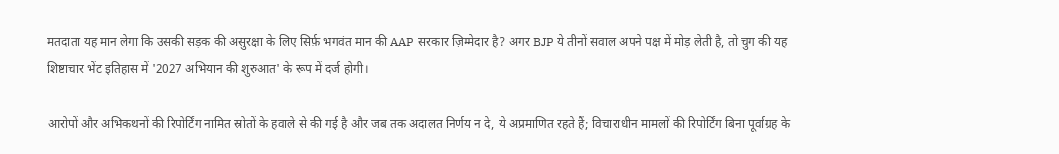मतदाता यह मान लेगा कि उसकी सड़क की असुरक्षा के लिए सिर्फ़ भगवंत मान की AAP सरकार ज़िम्मेदार है? अगर BJP ये तीनों सवाल अपने पक्ष में मोड़ लेती है, तो चुग की यह शिष्टाचार भेंट इतिहास में '2027 अभियान की शुरुआत' के रूप में दर्ज होगी।

आरोपों और अभिकथनों की रिपोर्टिंग नामित स्रोतों के हवाले से की गई है और जब तक अदालत निर्णय न दे, ये अप्रमाणित रहते हैं; विचाराधीन मामलों की रिपोर्टिंग बिना पूर्वाग्रह के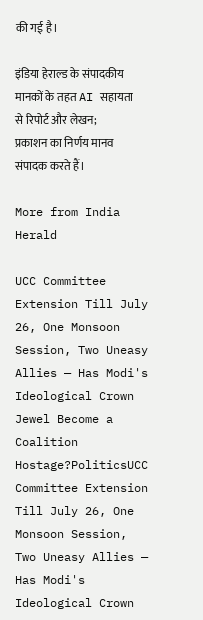की गई है।

इंडिया हेराल्ड के संपादकीय मानकों के तहत AI सहायता से रिपोर्ट और लेखन; प्रकाशन का निर्णय मानव संपादक करते हैं।

More from India Herald

UCC Committee Extension Till July 26, One Monsoon Session, Two Uneasy Allies — Has Modi's Ideological Crown Jewel Become a Coalition Hostage?PoliticsUCC Committee Extension Till July 26, One Monsoon Session, Two Uneasy Allies — Has Modi's Ideological Crown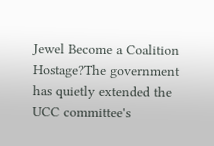Jewel Become a Coalition Hostage?The government has quietly extended the UCC committee's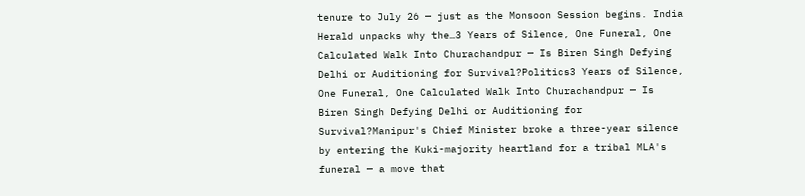tenure to July 26 — just as the Monsoon Session begins. India Herald unpacks why the…3 Years of Silence, One Funeral, One Calculated Walk Into Churachandpur — Is Biren Singh Defying Delhi or Auditioning for Survival?Politics3 Years of Silence, One Funeral, One Calculated Walk Into Churachandpur — Is Biren Singh Defying Delhi or Auditioning for Survival?Manipur's Chief Minister broke a three-year silence by entering the Kuki-majority heartland for a tribal MLA's funeral — a move that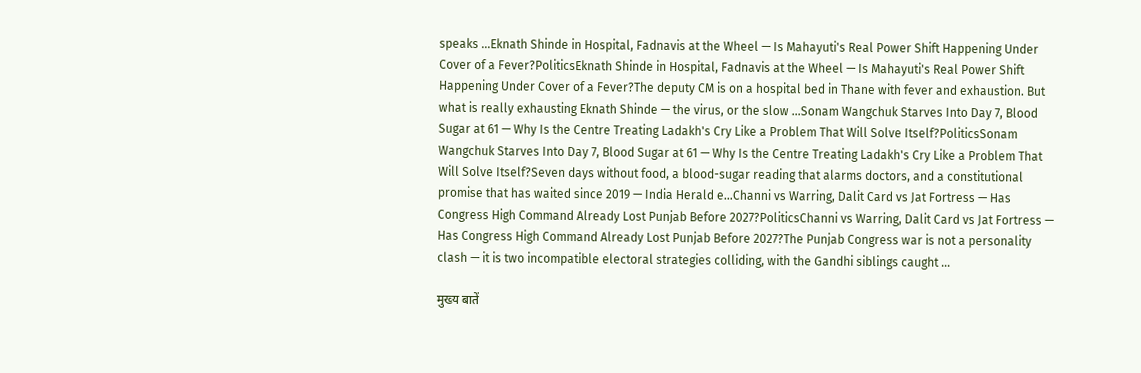speaks …Eknath Shinde in Hospital, Fadnavis at the Wheel — Is Mahayuti's Real Power Shift Happening Under Cover of a Fever?PoliticsEknath Shinde in Hospital, Fadnavis at the Wheel — Is Mahayuti's Real Power Shift Happening Under Cover of a Fever?The deputy CM is on a hospital bed in Thane with fever and exhaustion. But what is really exhausting Eknath Shinde — the virus, or the slow …Sonam Wangchuk Starves Into Day 7, Blood Sugar at 61 — Why Is the Centre Treating Ladakh's Cry Like a Problem That Will Solve Itself?PoliticsSonam Wangchuk Starves Into Day 7, Blood Sugar at 61 — Why Is the Centre Treating Ladakh's Cry Like a Problem That Will Solve Itself?Seven days without food, a blood-sugar reading that alarms doctors, and a constitutional promise that has waited since 2019 — India Herald e…Channi vs Warring, Dalit Card vs Jat Fortress — Has Congress High Command Already Lost Punjab Before 2027?PoliticsChanni vs Warring, Dalit Card vs Jat Fortress — Has Congress High Command Already Lost Punjab Before 2027?The Punjab Congress war is not a personality clash — it is two incompatible electoral strategies colliding, with the Gandhi siblings caught …

मुख्य बातें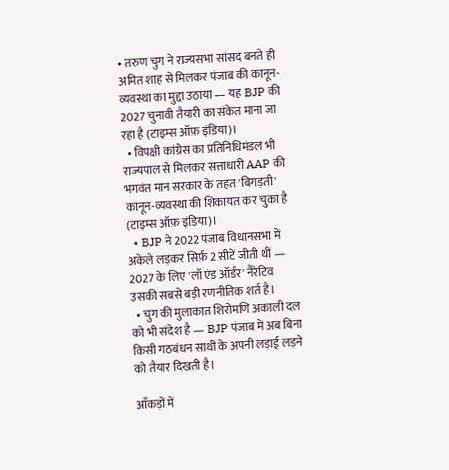• तरुण चुग ने राज्यसभा सांसद बनते ही अमित शाह से मिलकर पंजाब की कानून-व्यवस्था का मुद्दा उठाया — यह BJP की 2027 चुनावी तैयारी का संकेत माना जा रहा है (टाइम्स ऑफ़ इंडिया)।
  • विपक्षी कांग्रेस का प्रतिनिधिमंडल भी राज्यपाल से मिलकर सत्ताधारी AAP की भगवंत मान सरकार के तहत 'बिगड़ती' कानून-व्यवस्था की शिकायत कर चुका है (टाइम्स ऑफ़ इंडिया)।
  • BJP ने 2022 पंजाब विधानसभा में अकेले लड़कर सिर्फ़ 2 सीटें जीती थीं — 2027 के लिए 'लॉ एंड ऑर्डर' नैरेटिव उसकी सबसे बड़ी रणनीतिक शर्त है।
  • चुग की मुलाकात शिरोमणि अकाली दल को भी संदेश है — BJP पंजाब में अब बिना किसी गठबंधन साथी के अपनी लड़ाई लड़ने को तैयार दिखती है।

आँकड़ों में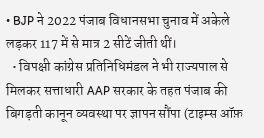• BJP ने 2022 पंजाब विधानसभा चुनाव में अकेले लड़कर 117 में से मात्र 2 सीटें जीती थीं।
  • विपक्षी कांग्रेस प्रतिनिधिमंडल ने भी राज्यपाल से मिलकर सत्ताधारी AAP सरकार के तहत पंजाब की बिगड़ती कानून व्यवस्था पर ज्ञापन सौंपा (टाइम्स ऑफ़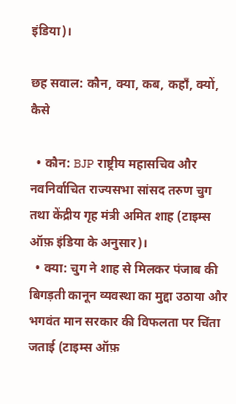इंडिया)।

छह सवाल: कौन, क्या, कब, कहाँ, क्यों, कैसे

  • कौन: BJP राष्ट्रीय महासचिव और नवनिर्वाचित राज्यसभा सांसद तरुण चुग तथा केंद्रीय गृह मंत्री अमित शाह (टाइम्स ऑफ़ इंडिया के अनुसार)।
  • क्या: चुग ने शाह से मिलकर पंजाब की बिगड़ती कानून व्यवस्था का मुद्दा उठाया और भगवंत मान सरकार की विफलता पर चिंता जताई (टाइम्स ऑफ़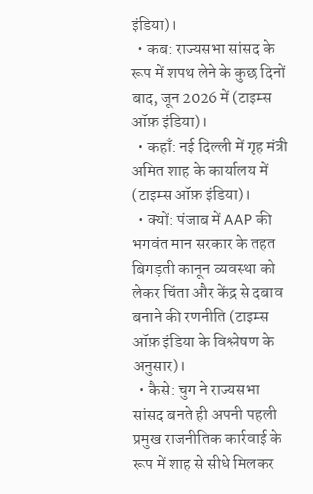इंडिया)।
  • कब: राज्यसभा सांसद के रूप में शपथ लेने के कुछ दिनों बाद, जून 2026 में (टाइम्स ऑफ़ इंडिया)।
  • कहाँ: नई दिल्ली में गृह मंत्री अमित शाह के कार्यालय में (टाइम्स ऑफ़ इंडिया)।
  • क्यों: पंजाब में AAP की भगवंत मान सरकार के तहत बिगड़ती कानून व्यवस्था को लेकर चिंता और केंद्र से दबाव बनाने की रणनीति (टाइम्स ऑफ़ इंडिया के विश्लेषण के अनुसार)।
  • कैसे: चुग ने राज्यसभा सांसद बनते ही अपनी पहली प्रमुख राजनीतिक कार्रवाई के रूप में शाह से सीधे मिलकर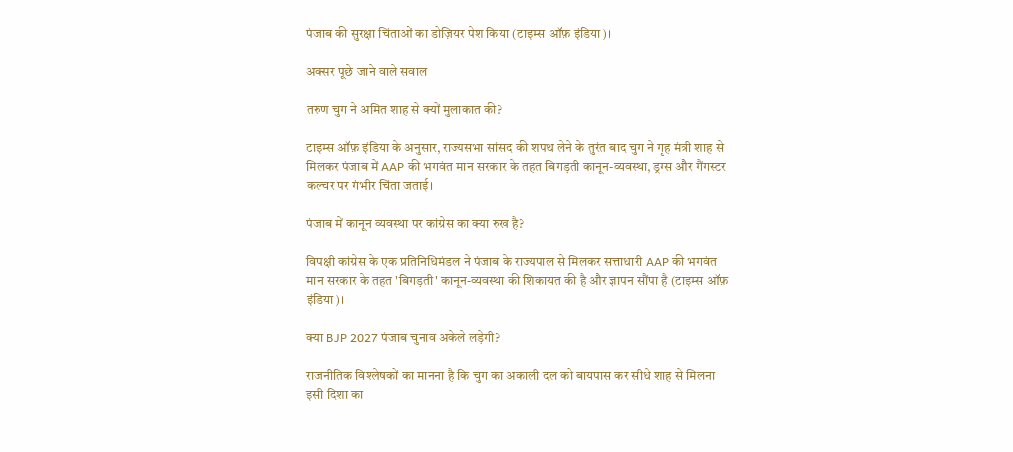पंजाब की सुरक्षा चिंताओं का डोज़ियर पेश किया (टाइम्स ऑफ़ इंडिया)।

अक्सर पूछे जाने वाले सवाल

तरुण चुग ने अमित शाह से क्यों मुलाकात की?

टाइम्स ऑफ़ इंडिया के अनुसार, राज्यसभा सांसद की शपथ लेने के तुरंत बाद चुग ने गृह मंत्री शाह से मिलकर पंजाब में AAP की भगवंत मान सरकार के तहत बिगड़ती कानून-व्यवस्था, ड्रग्स और गैंगस्टर कल्चर पर गंभीर चिंता जताई।

पंजाब में कानून व्यवस्था पर कांग्रेस का क्या रुख है?

विपक्षी कांग्रेस के एक प्रतिनिधिमंडल ने पंजाब के राज्यपाल से मिलकर सत्ताधारी AAP की भगवंत मान सरकार के तहत 'बिगड़ती' कानून-व्यवस्था की शिकायत की है और ज्ञापन सौंपा है (टाइम्स ऑफ़ इंडिया)।

क्या BJP 2027 पंजाब चुनाव अकेले लड़ेगी?

राजनीतिक विश्लेषकों का मानना है कि चुग का अकाली दल को बायपास कर सीधे शाह से मिलना इसी दिशा का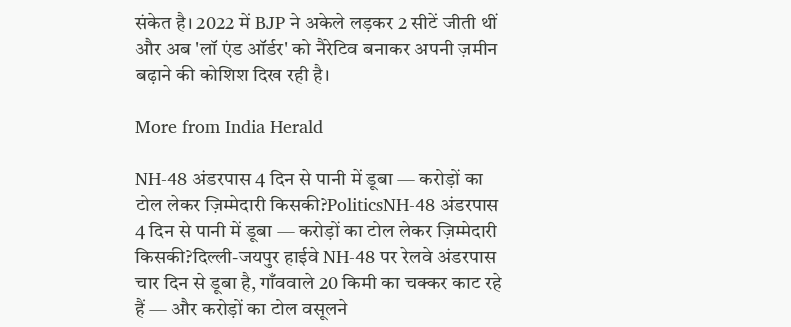संकेत है। 2022 में BJP ने अकेले लड़कर 2 सीटें जीती थीं और अब 'लॉ एंड ऑर्डर' को नैरेटिव बनाकर अपनी ज़मीन बढ़ाने की कोशिश दिख रही है।

More from India Herald

NH-48 अंडरपास 4 दिन से पानी में डूबा — करोड़ों का टोल लेकर ज़िम्मेदारी किसकी?PoliticsNH-48 अंडरपास 4 दिन से पानी में डूबा — करोड़ों का टोल लेकर ज़िम्मेदारी किसकी?दिल्ली-जयपुर हाईवे NH-48 पर रेलवे अंडरपास चार दिन से डूबा है, गाँववाले 20 किमी का चक्कर काट रहे हैं — और करोड़ों का टोल वसूलने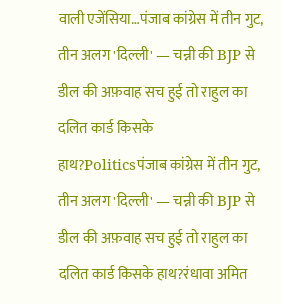वाली एजेंसिया…पंजाब कांग्रेस में तीन गुट, तीन अलग 'दिल्ली' — चन्नी की BJP से डील की अफ़वाह सच हुई तो राहुल का दलित कार्ड किसके हाथ?Politicsपंजाब कांग्रेस में तीन गुट, तीन अलग 'दिल्ली' — चन्नी की BJP से डील की अफ़वाह सच हुई तो राहुल का दलित कार्ड किसके हाथ?रंधावा अमित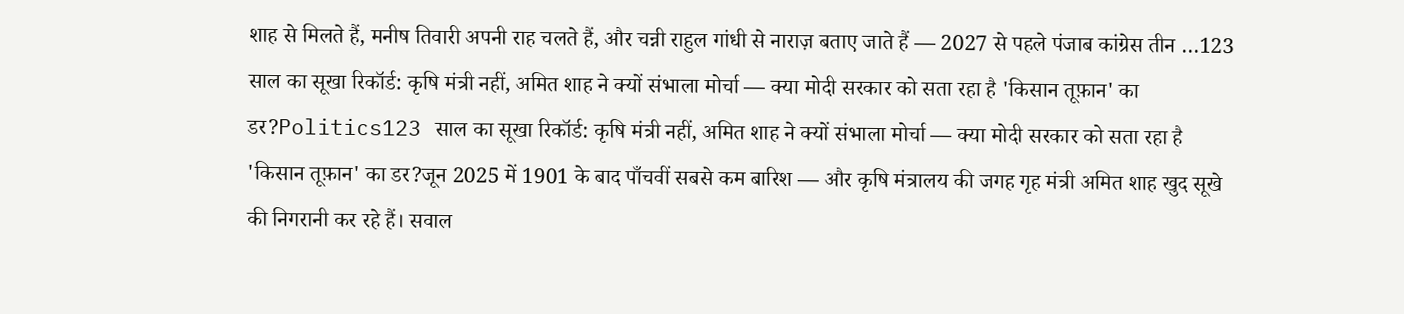शाह से मिलते हैं, मनीष तिवारी अपनी राह चलते हैं, और चन्नी राहुल गांधी से नाराज़ बताए जाते हैं — 2027 से पहले पंजाब कांग्रेस तीन …123 साल का सूखा रिकॉर्ड: कृषि मंत्री नहीं, अमित शाह ने क्यों संभाला मोर्चा — क्या मोदी सरकार को सता रहा है 'किसान तूफ़ान' का डर?Politics123 साल का सूखा रिकॉर्ड: कृषि मंत्री नहीं, अमित शाह ने क्यों संभाला मोर्चा — क्या मोदी सरकार को सता रहा है 'किसान तूफ़ान' का डर?जून 2025 में 1901 के बाद पाँचवीं सबसे कम बारिश — और कृषि मंत्रालय की जगह गृह मंत्री अमित शाह खुद सूखे की निगरानी कर रहे हैं। सवाल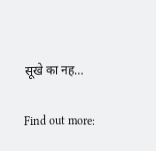सूखे का नह…

Find out more: